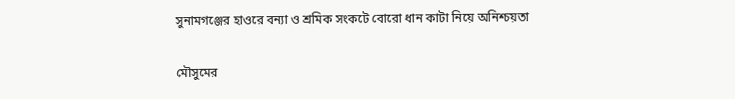সুনামগঞ্জের হাওরে বন্যা ও শ্রমিক সংকটে বোরো ধান কাটা নিয়ে অনিশ্চয়তা

মৌসুমের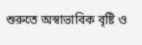শুরুতে অস্বাভাবিক বৃষ্টি ও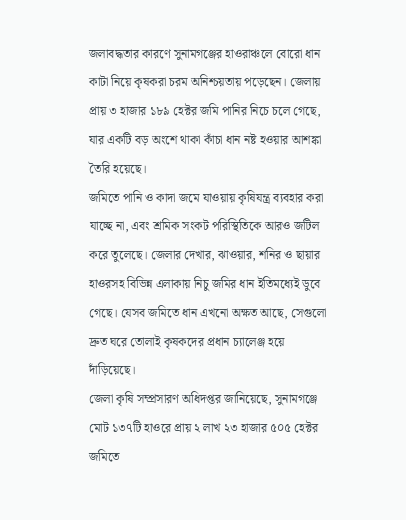জলাবদ্ধতার কারণে সুনামগঞ্জের হাওরাঞ্চলে বোরো ধান কাটা নিয়ে কৃষকরা চরম অনিশ্চয়তায় পড়েছেন। জেলায় প্রায় ৩ হাজার ১৮৯ হেক্টর জমি পানির নিচে চলে গেছে, যার একটি বড় অংশে থাকা কাঁচা ধান নষ্ট হওয়ার আশঙ্কা তৈরি হয়েছে।
জমিতে পানি ও কাদা জমে যাওয়ায় কৃষিযন্ত্র ব্যবহার করা যাচ্ছে না, এবং শ্রমিক সংকট পরিস্থিতিকে আরও জটিল করে তুলেছে। জেলার দেখার, ঝাওয়ার, শনির ও ছায়ার হাওরসহ বিভিন্ন এলাকায় নিচু জমির ধান ইতিমধ্যেই ডুবে গেছে। যেসব জমিতে ধান এখনো অক্ষত আছে, সেগুলো দ্রুত ঘরে তোলাই কৃষকদের প্রধান চ্যালেঞ্জ হয়ে দাঁড়িয়েছে।
জেলা কৃষি সম্প্রসারণ অধিদপ্তর জানিয়েছে, সুনামগঞ্জে মোট ১৩৭টি হাওরে প্রায় ২ লাখ ২৩ হাজার ৫০৫ হেক্টর জমিতে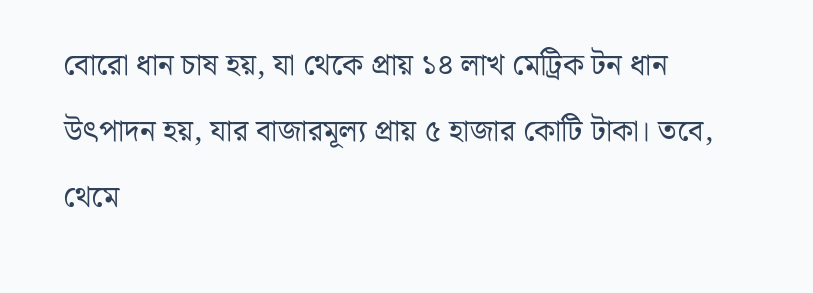বোরো ধান চাষ হয়, যা থেকে প্রায় ১৪ লাখ মেট্রিক টন ধান উৎপাদন হয়, যার বাজারমূল্য প্রায় ৫ হাজার কোটি টাকা। তবে, থেমে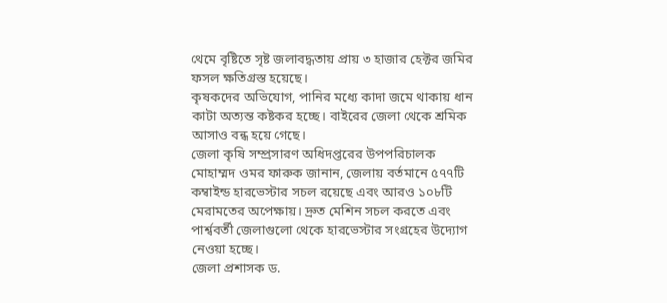থেমে বৃষ্টিতে সৃষ্ট জলাবদ্ধতায় প্রায় ৩ হাজার হেক্টর জমির ফসল ক্ষতিগ্রস্ত হয়েছে।
কৃষকদের অভিযোগ, পানির মধ্যে কাদা জমে থাকায় ধান কাটা অত্যন্ত কষ্টকর হচ্ছে। বাইরের জেলা থেকে শ্রমিক আসাও বন্ধ হয়ে গেছে।
জেলা কৃষি সম্প্রসারণ অধিদপ্তরের উপপরিচালক মোহাম্মদ ওমর ফারুক জানান, জেলায় বর্তমানে ৫৭৭টি কম্বাইন্ড হারভেস্টার সচল রয়েছে এবং আরও ১০৮টি মেরামতের অপেক্ষায়। দ্রুত মেশিন সচল করতে এবং পার্শ্ববর্তী জেলাগুলো থেকে হারভেস্টার সংগ্রহের উদ্যোগ নেওয়া হচ্ছে।
জেলা প্রশাসক ড.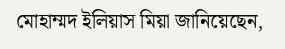মোহাম্মদ ইলিয়াস মিয়া জানিয়েছেন,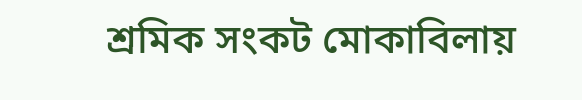শ্রমিক সংকট মোকাবিলায়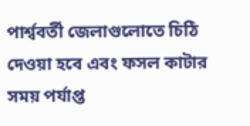পার্শ্ববর্তী জেলাগুলোতে চিঠি দেওয়া হবে এবং ফসল কাটার সময় পর্যাপ্ত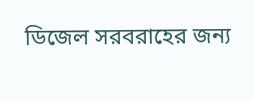ডিজেল সরবরাহের জন্য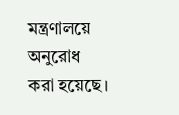মন্ত্রণালয়ে অনুরোধ করা হয়েছে।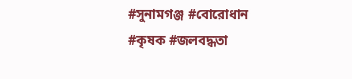#সুনামগঞ্জ #বোরোধান #কৃষক #জলবদ্ধতা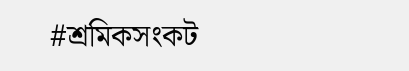#শ্রমিকসংকট